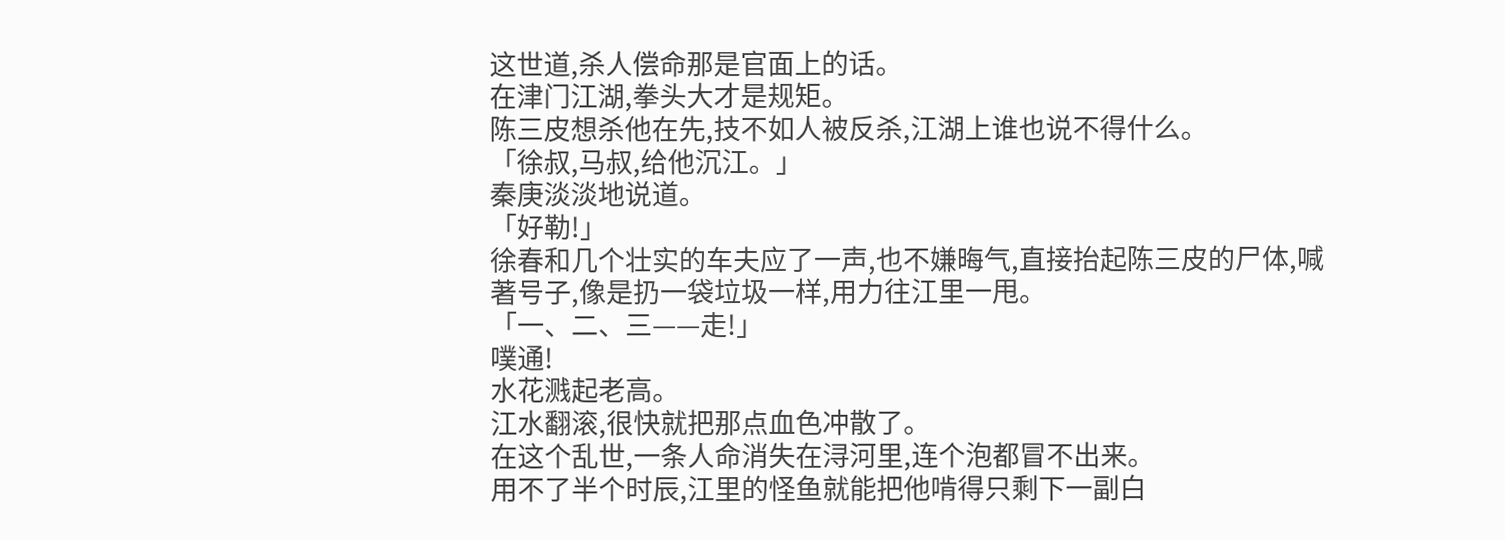这世道,杀人偿命那是官面上的话。
在津门江湖,拳头大才是规矩。
陈三皮想杀他在先,技不如人被反杀,江湖上谁也说不得什么。
「徐叔,马叔,给他沉江。」
秦庚淡淡地说道。
「好勒!」
徐春和几个壮实的车夫应了一声,也不嫌晦气,直接抬起陈三皮的尸体,喊著号子,像是扔一袋垃圾一样,用力往江里一甩。
「一、二、三——走!」
噗通!
水花溅起老高。
江水翻滚,很快就把那点血色冲散了。
在这个乱世,一条人命消失在浔河里,连个泡都冒不出来。
用不了半个时辰,江里的怪鱼就能把他啃得只剩下一副白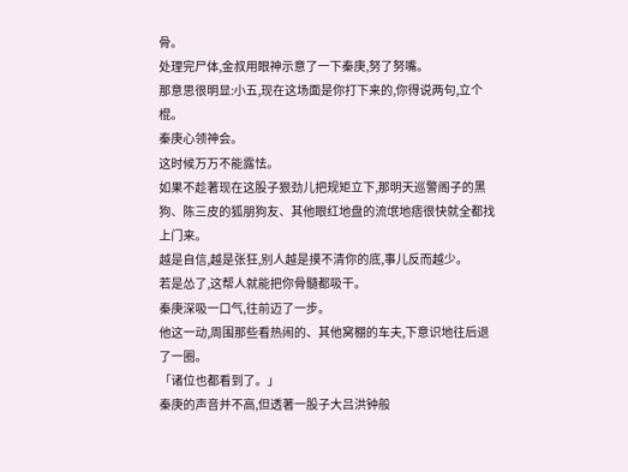骨。
处理完尸体,金叔用眼神示意了一下秦庚,努了努嘴。
那意思很明显:小五,现在这场面是你打下来的,你得说两句,立个棍。
秦庚心领神会。
这时候万万不能露怯。
如果不趁著现在这股子狠劲儿把规矩立下,那明天巡警阁子的黑狗、陈三皮的狐朋狗友、其他眼红地盘的流氓地痞很快就全都找上门来。
越是自信,越是张狂,别人越是摸不清你的底,事儿反而越少。
若是怂了,这帮人就能把你骨髓都吸干。
秦庚深吸一口气,往前迈了一步。
他这一动,周围那些看热闹的、其他窝棚的车夫,下意识地往后退了一圈。
「诸位也都看到了。」
秦庚的声音并不高,但透著一股子大吕洪钟般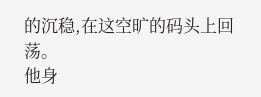的沉稳,在这空旷的码头上回荡。
他身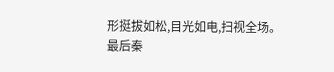形挺拔如松,目光如电,扫视全场。
最后秦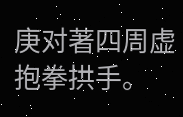庚对著四周虚抱拳拱手。